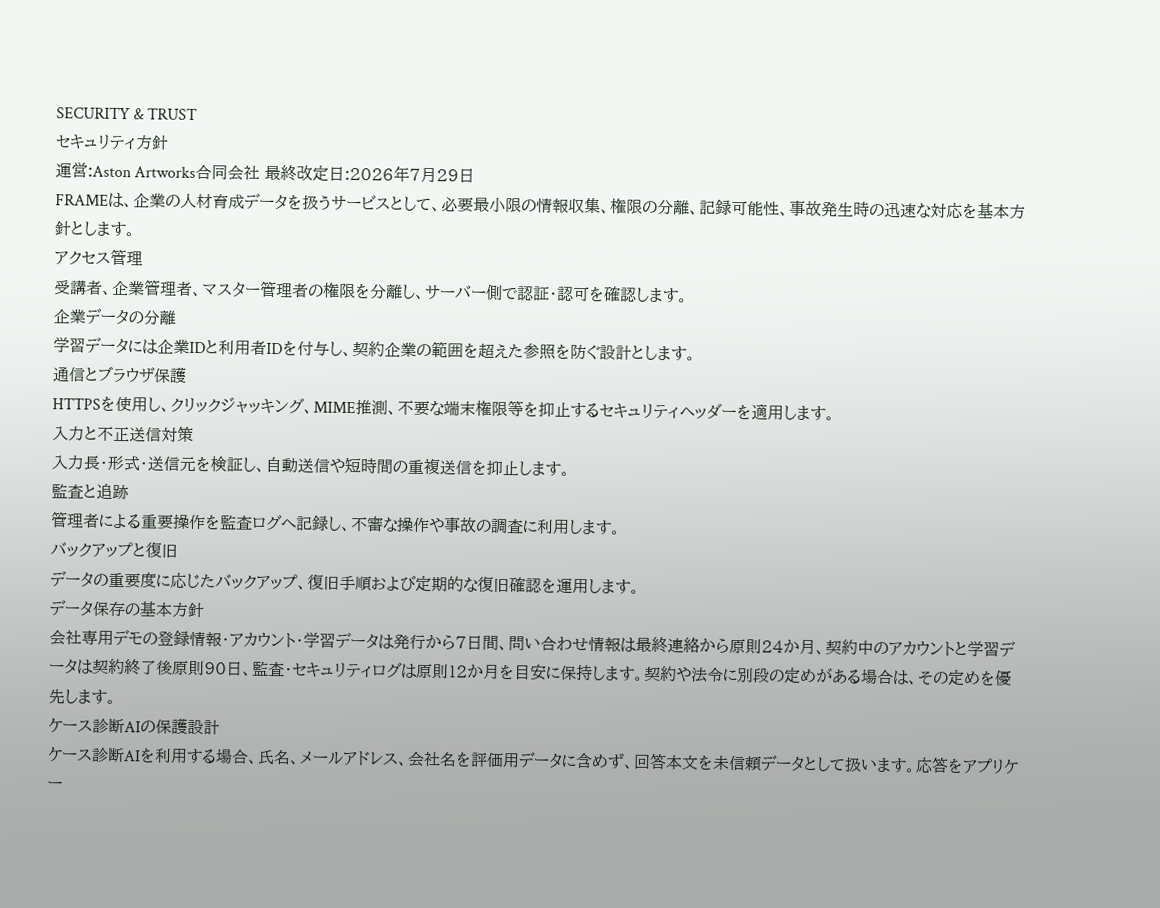SECURITY & TRUST
セキュリティ方針
運営:Aston Artworks合同会社 最終改定日:2026年7月29日
FRAMEは、企業の人材育成データを扱うサービスとして、必要最小限の情報収集、権限の分離、記録可能性、事故発生時の迅速な対応を基本方針とします。
アクセス管理
受講者、企業管理者、マスター管理者の権限を分離し、サーバー側で認証・認可を確認します。
企業データの分離
学習データには企業IDと利用者IDを付与し、契約企業の範囲を超えた参照を防ぐ設計とします。
通信とブラウザ保護
HTTPSを使用し、クリックジャッキング、MIME推測、不要な端末権限等を抑止するセキュリティヘッダーを適用します。
入力と不正送信対策
入力長・形式・送信元を検証し、自動送信や短時間の重複送信を抑止します。
監査と追跡
管理者による重要操作を監査ログへ記録し、不審な操作や事故の調査に利用します。
バックアップと復旧
データの重要度に応じたバックアップ、復旧手順および定期的な復旧確認を運用します。
データ保存の基本方針
会社専用デモの登録情報・アカウント・学習データは発行から7日間、問い合わせ情報は最終連絡から原則24か月、契約中のアカウントと学習データは契約終了後原則90日、監査・セキュリティログは原則12か月を目安に保持します。契約や法令に別段の定めがある場合は、その定めを優先します。
ケース診断AIの保護設計
ケース診断AIを利用する場合、氏名、メールアドレス、会社名を評価用データに含めず、回答本文を未信頼データとして扱います。応答をアプリケー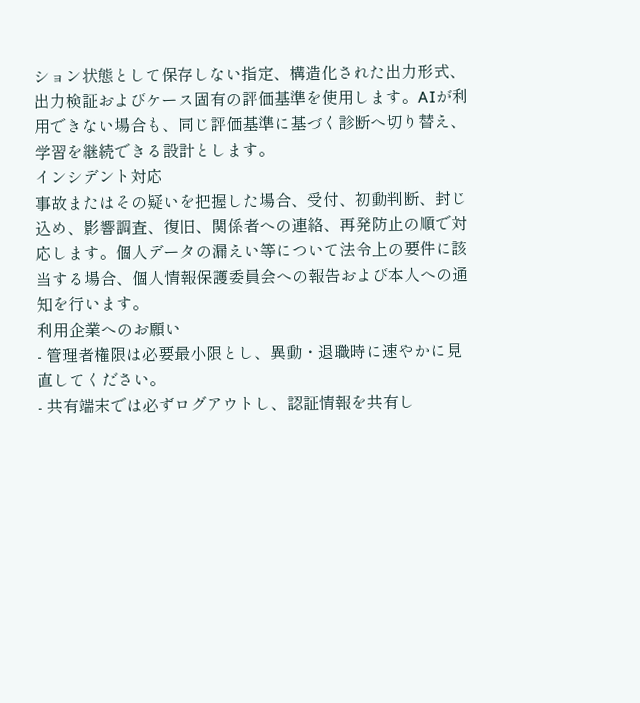ション状態として保存しない指定、構造化された出力形式、出力検証およびケース固有の評価基準を使用します。AIが利用できない場合も、同じ評価基準に基づく診断へ切り替え、学習を継続できる設計とします。
インシデント対応
事故またはその疑いを把握した場合、受付、初動判断、封じ込め、影響調査、復旧、関係者への連絡、再発防止の順で対応します。個人データの漏えい等について法令上の要件に該当する場合、個人情報保護委員会への報告および本人への通知を行います。
利用企業へのお願い
- 管理者権限は必要最小限とし、異動・退職時に速やかに見直してください。
- 共有端末では必ずログアウトし、認証情報を共有し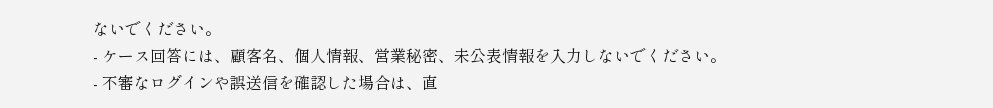ないでください。
- ケース回答には、顧客名、個人情報、営業秘密、未公表情報を入力しないでください。
- 不審なログインや誤送信を確認した場合は、直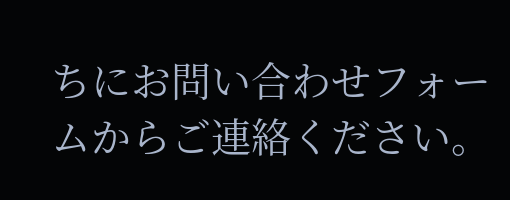ちにお問い合わせフォームからご連絡ください。